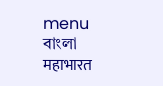menu
বাংলা
महाभारत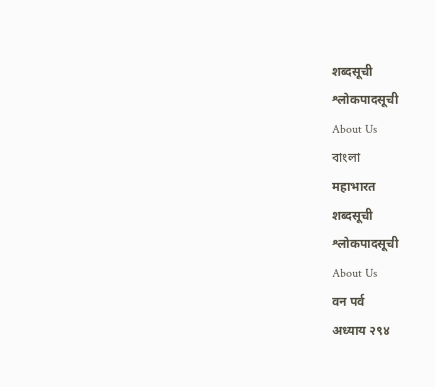शब्दसूची
श्लोकपादसूची
About Us
বাংলা
महाभारत
शब्दसूची
श्लोकपादसूची
About Us
वन पर्व
अध्याय २९४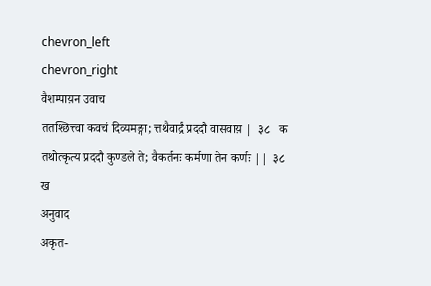chevron_left
chevron_right
वैशम्पाय़न उवाच
ततश्छित्त्वा कवचं दिव्यमङ्गा; त्तथैवार्द्रं प्रददौ वासवाय़ |  ३८   क
तथोत्कृत्य प्रददौ कुण्डले ते; वैकर्तनः कर्मणा तेन कर्णः ||  ३८   ख
अनुवाद
अकृत-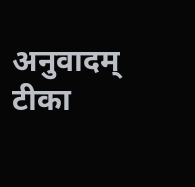अनुवादम्
टीका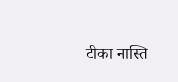टीका नास्ति